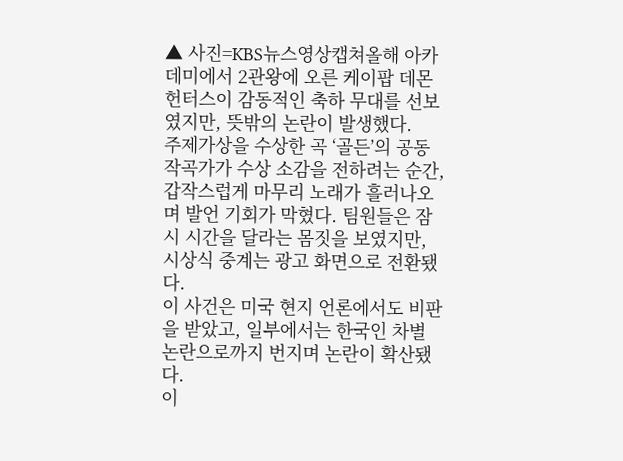▲ 사진=KBS뉴스영상캡쳐올해 아카데미에서 2관왕에 오른 케이팝 데몬 헌터스이 감동적인 축하 무대를 선보였지만, 뜻밖의 논란이 발생했다.
주제가상을 수상한 곡 ‘골든’의 공동 작곡가가 수상 소감을 전하려는 순간, 갑작스럽게 마무리 노래가 흘러나오며 발언 기회가 막혔다. 팀원들은 잠시 시간을 달라는 몸짓을 보였지만, 시상식 중계는 광고 화면으로 전환됐다.
이 사건은 미국 현지 언론에서도 비판을 받았고, 일부에서는 한국인 차별 논란으로까지 번지며 논란이 확산됐다.
이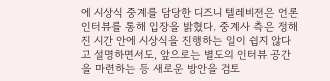에 시상식 중계를 담당한 디즈니 텔레비전은 언론 인터뷰를 통해 입장을 밝혔다. 중계사 측은 정해진 시간 안에 시상식을 진행하는 일이 쉽지 않다고 설명하면서도, 앞으로는 별도의 인터뷰 공간을 마련하는 등 새로운 방안을 검토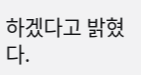하겠다고 밝혔다.